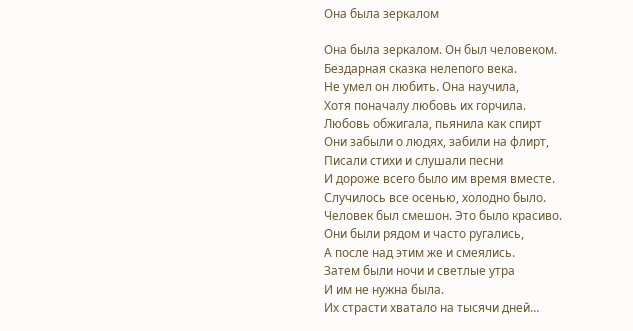Она была зеркалом

Она была зеркалом. Он был человеком.
Бездарная сказка нелепого века.
Не умел он любить. Она научила,
Хотя поначалу любовь их горчила.
Любовь обжигала, пьянила как спирт
Они забыли о людях, забили на флирт,
Писали стихи и слушали песни
И дороже всего было им время вместе.
Случилось все осенью, холодно было.
Человек был смешон. Это было красиво.
Они были рядом и часто ругались,
А после над этим же и смеялись.
Затем были ночи и светлые утра
И им не нужна была.
Их страсти хватало на тысячи дней…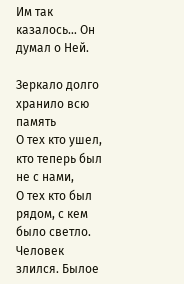Им так казалось… Он думал о Ней.

Зеркало долго хранило всю память
О тех кто ушел, кто теперь был не с нами,
О тех кто был рядом, с кем было светло.
Человек злился. Былое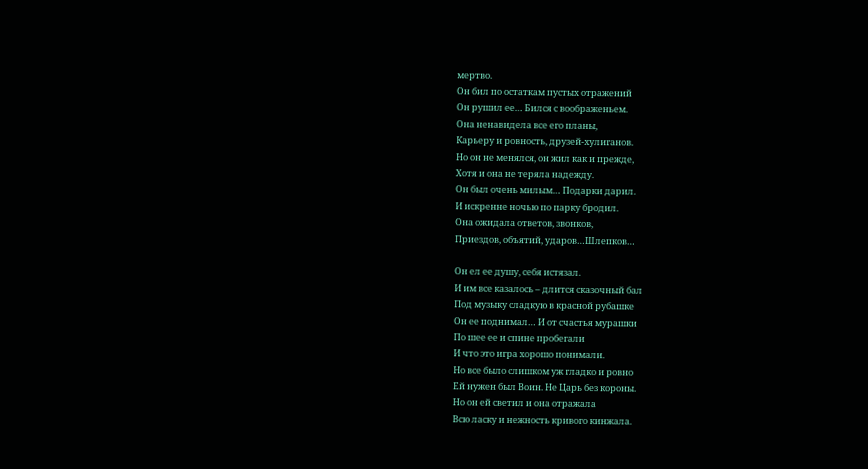мертво.
Он бил по остаткам пустых отражений
Он рушил ее… Бился с воображеньем.
Она ненавидела все его планы,
Карьеру и ровность, друзей-хулиганов.
Но он не менялся, он жил как и прежде,
Хотя и она не теряла надежду.
Он был очень милым… Подарки дарил.
И искренне ночью по парку бродил.
Она ожидала ответов, звонков,
Приездов, объятий, ударов…Шлепков…

Он ел ее душу, себя истязал.
И им все казалось – длится сказочный бал
Под музыку сладкую в красной рубашке
Он ее поднимал… И от счастья мурашки
По шее ее и спине пробегали
И что это игра хорошо понимали.
Но все было слишком уж гладко и ровно
Ей нужен был Воин. Не Царь без короны.
Но он ей светил и она отражала
Всю ласку и нежность кривого кинжала.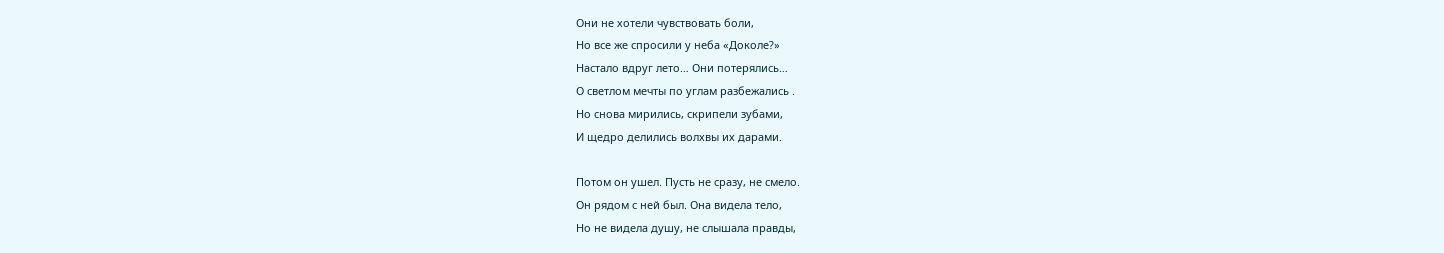Они не хотели чувствовать боли,
Но все же спросили у неба «Доколе?»
Настало вдруг лето… Они потерялись…
О светлом мечты по углам разбежались .
Но снова мирились, скрипели зубами,
И щедро делились волхвы их дарами.

Потом он ушел. Пусть не сразу, не смело.
Он рядом с ней был. Она видела тело,
Но не видела душу, не слышала правды,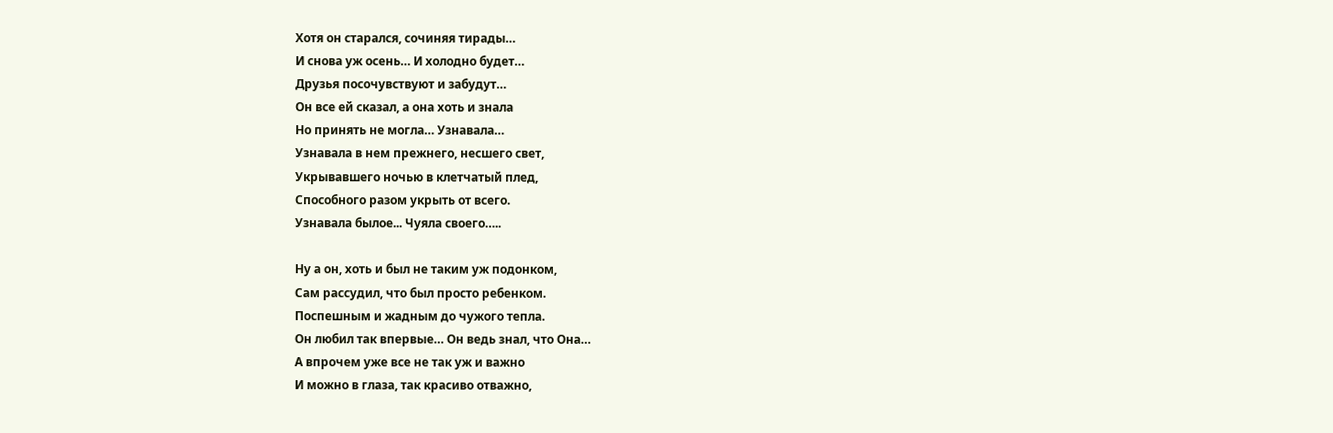Хотя он старался, сочиняя тирады…
И снова уж осень… И холодно будет…
Друзья посочувствуют и забудут…
Он все ей сказал, а она хоть и знала
Но принять не могла… Узнавала…
Узнавала в нем прежнего, несшего свет,
Укрывавшего ночью в клетчатый плед,
Способного разом укрыть от всего.
Узнавала былое... Чуяла своего…..

Ну а он, хоть и был не таким уж подонком,
Сам рассудил, что был просто ребенком.
Поспешным и жадным до чужого тепла.
Он любил так впервые… Он ведь знал, что Она…
А впрочем уже все не так уж и важно
И можно в глаза, так красиво отважно,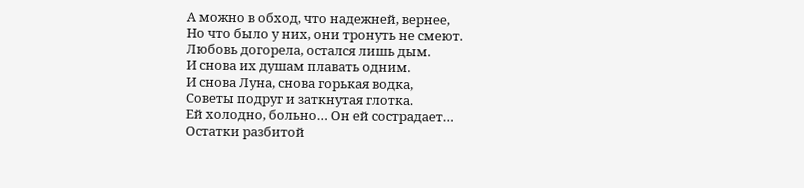А можно в обход, что надежней, вернее,
Но что было у них, они тронуть не смеют.
Любовь догорела, остался лишь дым.
И снова их душам плавать одним.
И снова Луна, снова горькая водка,
Советы подруг и заткнутая глотка.
Ей холодно, больно… Он ей сострадает…
Остатки разбитой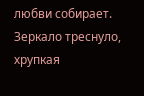любви собирает.
Зеркало треснуло, хрупкая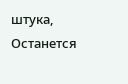штука,
Останется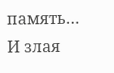память… И злая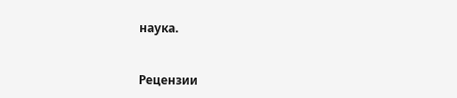наука.


Рецензии